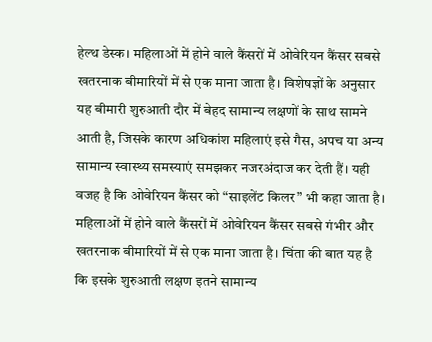हेल्थ डेस्क। महिलाओं में होने वाले कैंसरों में ओवेरियन कैंसर सबसे खतरनाक बीमारियों में से एक माना जाता है। विशेषज्ञों के अनुसार यह बीमारी शुरुआती दौर में बेहद सामान्य लक्षणों के साथ सामने आती है, जिसके कारण अधिकांश महिलाएं इसे गैस, अपच या अन्य सामान्य स्वास्थ्य समस्याएं समझकर नजरअंदाज कर देती हैं। यही वजह है कि ओवेरियन कैंसर को “साइलेंट किलर” भी कहा जाता है।
महिलाओं में होने वाले कैंसरों में ओवेरियन कैंसर सबसे गंभीर और खतरनाक बीमारियों में से एक माना जाता है। चिंता की बात यह है कि इसके शुरुआती लक्षण इतने सामान्य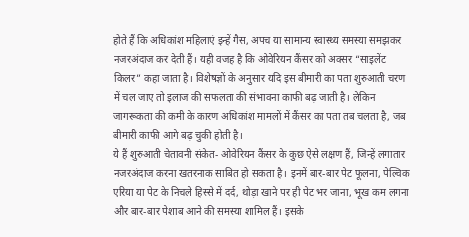होते हैं कि अधिकांश महिलाएं इन्हें गैस, अपच या सामान्य स्वास्थ्य समस्या समझकर नजरअंदाज कर देती हैं। यही वजह है कि ओवेरियन कैंसर को अक्सर “साइलेंट किलर” कहा जाता है। विशेषज्ञों के अनुसार यदि इस बीमारी का पता शुरुआती चरण में चल जाए तो इलाज की सफलता की संभावना काफी बढ़ जाती है। लेकिन जागरूकता की कमी के कारण अधिकांश मामलों में कैंसर का पता तब चलता है, जब बीमारी काफी आगे बढ़ चुकी होती है।
ये हैं शुरुआती चेतावनी संकेत- ओवेरियन कैंसर के कुछ ऐसे लक्षण हैं, जिन्हें लगातार नजरअंदाज करना खतरनाक साबित हो सकता है। इनमें बार-बार पेट फूलना, पेल्विक एरिया या पेट के निचले हिस्से में दर्द, थोड़ा खाने पर ही पेट भर जाना, भूख कम लगना और बार-बार पेशाब आने की समस्या शामिल हैं। इसके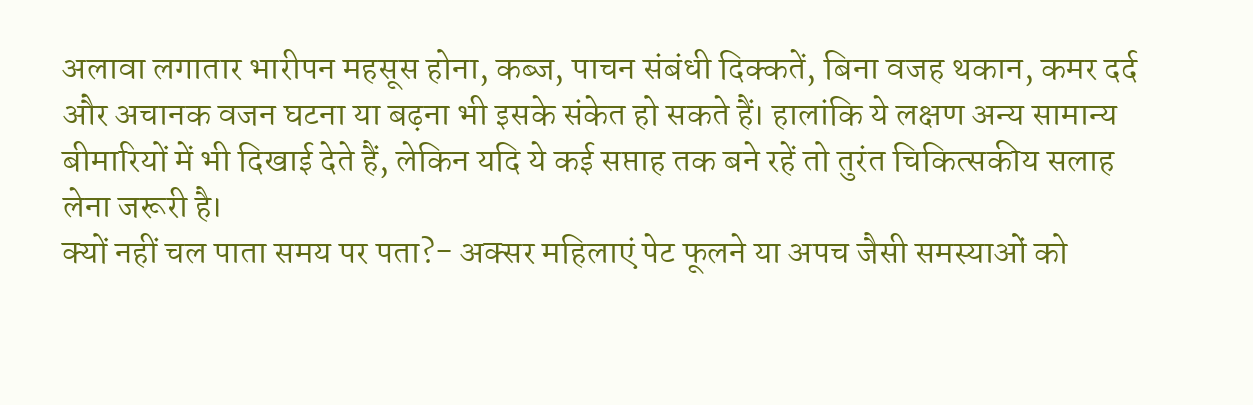अलावा लगातार भारीपन महसूस होना, कब्ज, पाचन संबंधी दिक्कतें, बिना वजह थकान, कमर दर्द और अचानक वजन घटना या बढ़ना भी इसके संकेत हो सकते हैं। हालांकि ये लक्षण अन्य सामान्य बीमारियों में भी दिखाई देते हैं, लेकिन यदि ये कई सप्ताह तक बने रहें तो तुरंत चिकित्सकीय सलाह लेना जरूरी है।
क्यों नहीं चल पाता समय पर पता?- अक्सर महिलाएं पेट फूलने या अपच जैसी समस्याओं को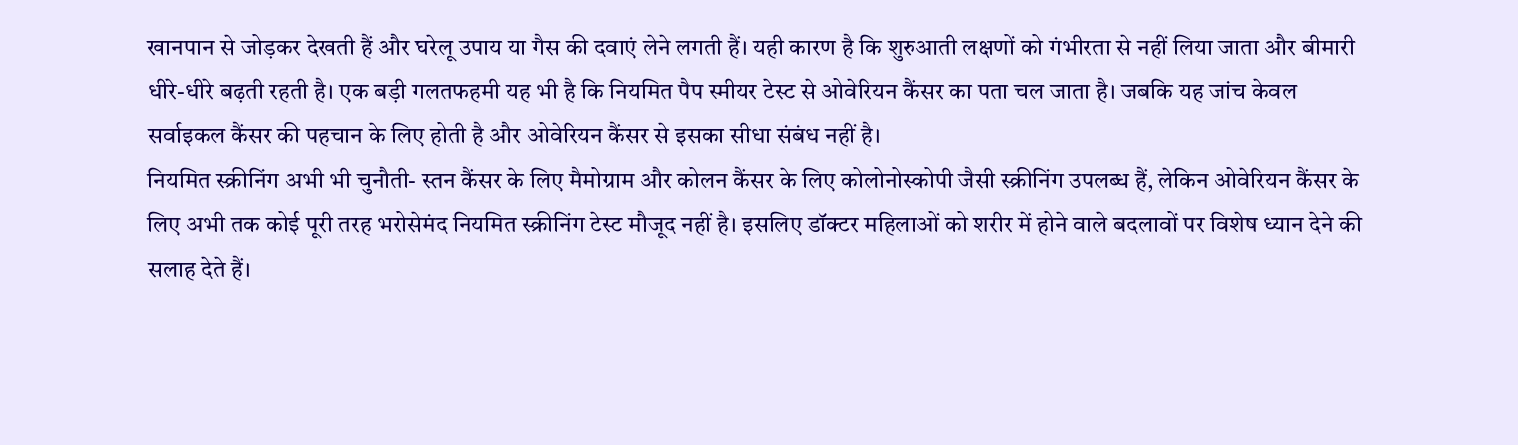खानपान से जोड़कर देखती हैं और घरेलू उपाय या गैस की दवाएं लेने लगती हैं। यही कारण है कि शुरुआती लक्षणों को गंभीरता से नहीं लिया जाता और बीमारी धीरे-धीरे बढ़ती रहती है। एक बड़ी गलतफहमी यह भी है कि नियमित पैप स्मीयर टेस्ट से ओवेरियन कैंसर का पता चल जाता है। जबकि यह जांच केवल सर्वाइकल कैंसर की पहचान के लिए होती है और ओवेरियन कैंसर से इसका सीधा संबंध नहीं है।
नियमित स्क्रीनिंग अभी भी चुनौती- स्तन कैंसर के लिए मैमोग्राम और कोलन कैंसर के लिए कोलोनोस्कोपी जैसी स्क्रीनिंग उपलब्ध हैं, लेकिन ओवेरियन कैंसर के लिए अभी तक कोई पूरी तरह भरोसेमंद नियमित स्क्रीनिंग टेस्ट मौजूद नहीं है। इसलिए डॉक्टर महिलाओं को शरीर में होने वाले बदलावों पर विशेष ध्यान देने की सलाह देते हैं।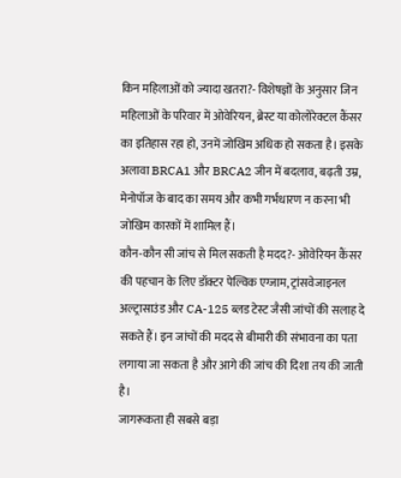किन महिलाओं को ज्यादा खतरा?- विशेषज्ञों के अनुसार जिन महिलाओं के परिवार में ओवेरियन, ब्रेस्ट या कोलोरेक्टल कैंसर का इतिहास रहा हो, उनमें जोखिम अधिक हो सकता है। इसके अलावा BRCA1 और BRCA2 जीन में बदलाव, बढ़ती उम्र, मेनोपॉज के बाद का समय और कभी गर्भधारण न करना भी जोखिम कारकों में शामिल हैं।
कौन-कौन सी जांच से मिल सकती है मदद?- ओवेरियन कैंसर की पहचान के लिए डॉक्टर पेल्विक एग्जाम, ट्रांसवेजाइनल अल्ट्रासाउंड और CA-125 ब्लड टेस्ट जैसी जांचों की सलाह दे सकते हैं। इन जांचों की मदद से बीमारी की संभावना का पता लगाया जा सकता है और आगे की जांच की दिशा तय की जाती है।
जागरूकता ही सबसे बड़ा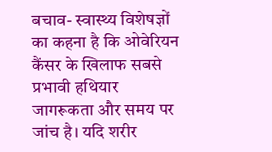बचाव- स्वास्थ्य विशेषज्ञों का कहना है कि ओवेरियन कैंसर के खिलाफ सबसे प्रभावी हथियार जागरूकता और समय पर जांच है। यदि शरीर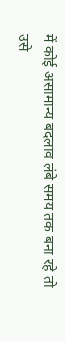में कोई असामान्य बदलाव लंबे समय तक बना रहे तो उसे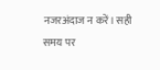नजरअंदाज न करें। सही समय पर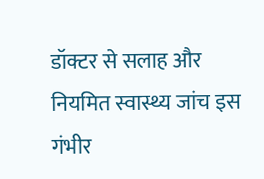डॉक्टर से सलाह और नियमित स्वास्थ्य जांच इस गंभीर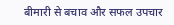बीमारी से बचाव और सफल उपचार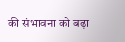की संभावना को बढ़ा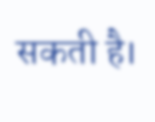सकती है।